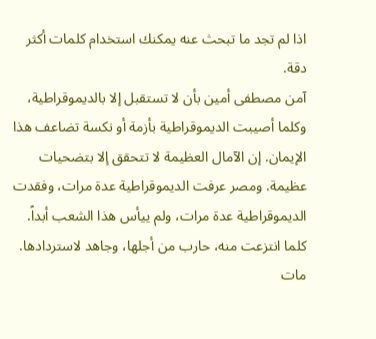اذا لم تجد ما تبحث عنه يمكنك استخدام كلمات أكثر دقة.
آمن مصطفى أمين بأن لا تستقبل إلا بالديموقراطية، وكلما أصيبت الديموقراطية بأزمة أو نكسة تضاعف هذا الإيمان. إن الآمال العظيمة لا تتحقق إلا بتضحيات عظيمة. ومصر عرفت الديموقراطية عدة مرات، وفقدت الديموقراطية عدة مرات، ولم ييأس هذا الشعب أبداً. كلما انتزعت منه، حارب من أجلها، وجاهد لاستردادها. مات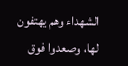الشهداء وهم يهتفون لها، وصعدوا فوق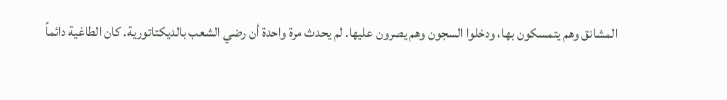المشانق وهم يتمسكون بها، ودخلوا السجون وهم يصرون عليها. لم يحدث مرة واحدة أن رضي الشعب بالديكتاتورية. كان الطاغية دائماً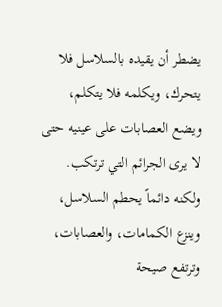يضطر أن يقيده بالسلاسل فلا يتحرك، ويكلمه فلا يتكلم، ويضع العصابات على عينيه حتى لا يرى الجرائم التي ترتكب. ولكنه دائماً يحطم السلاسل، وينزع الكمامات، والعصابات، وترتفع صيحة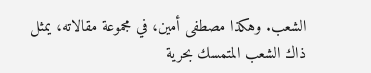الشعب. وهكذا مصطفى أمين، في مجموعة مقالاته، يمثل ذاك الشعب المتمسك بحرية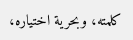كلمته، وبحرية اختياره،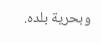وبحرية بلده.